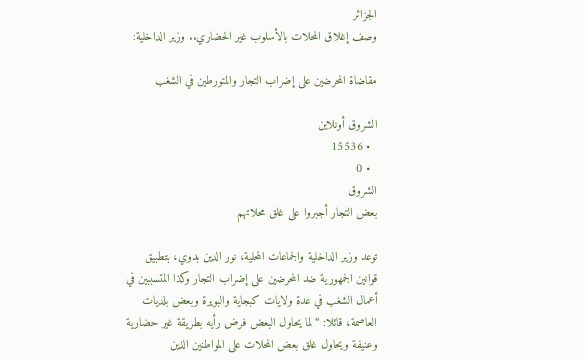الجزائر
وصف إغلاق المحلات بالأسلوب غير الحضاري.. وزير الداخلية:

مقاضاة المحرضين على إضراب التجار والمتورطين في الشغب

الشروق أونلاين
  • 15536
  • 0
الشروق
بعض التجار أجبروا على غلق محلاتهم

توعد وزير الداخلية والجماعات المحلية، نور الدين بدوي، بتطبيق قوانين الجمهورية ضد المحرضين على إضراب التجار وكذا المتسببين في أعمال الشغب في عدة ولايات كبجاية والبويرة وبعض بلديات العاصمة، قائلا: “لما يحاول البعض فرض رأيه بطريقة غير حضارية وعنيفة ويحاول غلق بعض المحلات على المواطنين الذين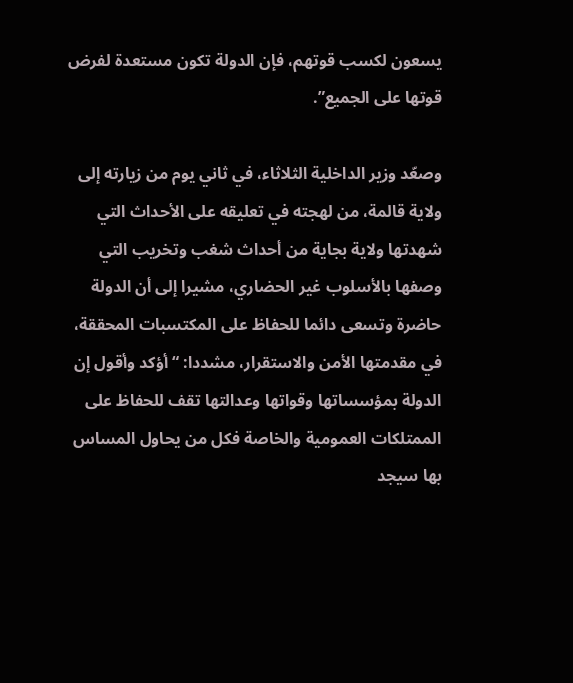يسعون لكسب قوتهم، فإن الدولة تكون مستعدة لفرض قوتها على الجميع”.

وصعّد وزير الداخلية الثلاثاء، في ثاني يوم من زيارته إلى ولاية قالمة، من لهجته في تعليقه على الأحداث التي شهدتها ولاية بجاية من أحداث شغب وتخريب التي وصفها بالأسلوب غير الحضاري، مشيرا إلى أن الدولة حاضرة وتسعى دائما للحفاظ على المكتسبات المحققة، في مقدمتها الأمن والاستقرار، مشددا: “أؤكد وأقول إن الدولة بمؤسساتها وقواتها وعدالتها تقف للحفاظ على الممتلكات العمومية والخاصة فكل من يحاول المساس بها سيجد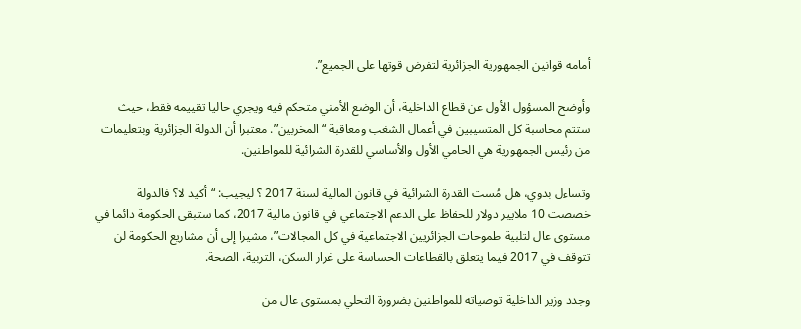أمامه قوانين الجمهورية الجزائرية لتفرض قوتها على الجميع”.

وأوضح المسؤول الأول عن قطاع الداخلية، أن الوضع الأمني متحكم فيه ويجري حاليا تقييمه فقط، حيث ستتم محاسبة كل المتسيبين في أعمال الشغب ومعاقبة “المخربين”. معتبرا أن الدولة الجزائرية وبتعليمات من رئيس الجمهورية هي الحامي الأول والأساسي للقدرة الشرائية للمواطنين.

وتساءل بدوي، هل مُست القدرة الشرائية في قانون المالية لسنة 2017 ؟ ليجيب: “أكيد لا؟ فالدولة خصصت 10 ملايير دولار للحفاظ على الدعم الاجتماعي في قانون مالية 2017، كما ستبقى الحكومة دائما في مستوى عال لتلبية طموحات الجزائريين الاجتماعية في كل المجالات”، مشيرا إلى أن مشاريع الحكومة لن تتوقف في 2017 فيما يتعلق بالقطاعات الحساسة على غرار السكن، التربية، الصحة.

وجدد وزير الداخلية توصياته للمواطنين بضرورة التحلي بمستوى عال من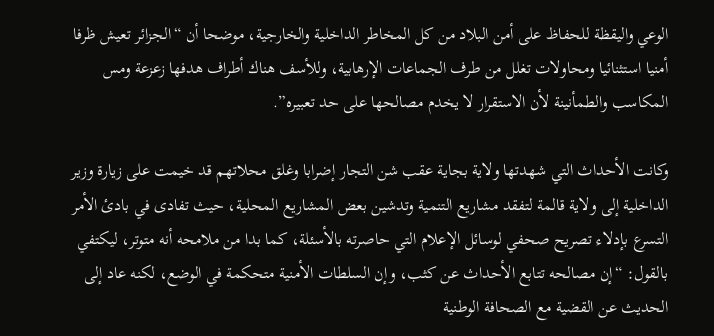الوعي واليقظة للحفاظ على أمن البلاد من كل المخاطر الداخلية والخارجية، موضحا أن “الجزائر تعيش ظرفا أمنيا استثنائيا ومحاولات تغلل من طرف الجماعات الإرهابية، وللأسف هناك أطراف هدفها زعزعة ومس المكاسب والطمأنينة لأن الاستقرار لا يخدم مصالحها على حد تعبيره”.

وكانت الأحداث التي شهدتها ولاية بجاية عقب شن التجار إضرابا وغلق محلاتهم قد خيمت على زيارة وزير الداخلية إلى ولاية قالمة لتفقد مشاريع التنمية وتدشين بعض المشاريع المحلية، حيث تفادى في بادئ الأمر التسرع بإدلاء تصريح صحفي لوسائل الإعلام التي حاصرته بالأسئلة، كما بدا من ملامحه أنه متوتر، ليكتفي بالقول: “إن مصالحه تتابع الأحداث عن كثب، وإن السلطات الأمنية متحكمة في الوضع، لكنه عاد إلى الحديث عن القضية مع الصحافة الوطنية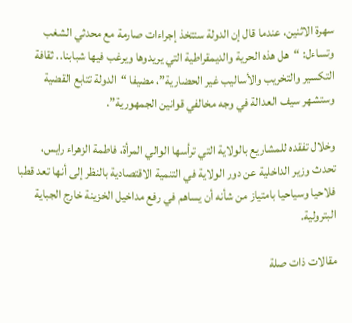سهرة الاثنين، عندما قال إن الدولة ستتخذ إجراءات صارمة مع محدثي الشغب وتساءل: “هل هذه الحرية والديمقراطية التي يريدوها ويرغب فيها شبابنا.. ثقافة التكسير والتخريب والأساليب غير الحضارية”، مضيفا “الدولة تتابع القضية وستشهر سيف العدالة في وجه مخالفي قوانين الجمهورية”.

وخلال تفقده للمشاريع بالولاية التي ترأسها الوالي المرأة، فاطمة الزهراء رايس، تحدث وزير الداخلية عن دور الولاية في التنمية الاقتصادية بالنظر إلى أنها تعد قطبا فلاحيا وسياحيا بامتياز من شأنه أن يساهم في رفع مداخيل الخزينة خارج الجباية البترولية.

مقالات ذات صلة